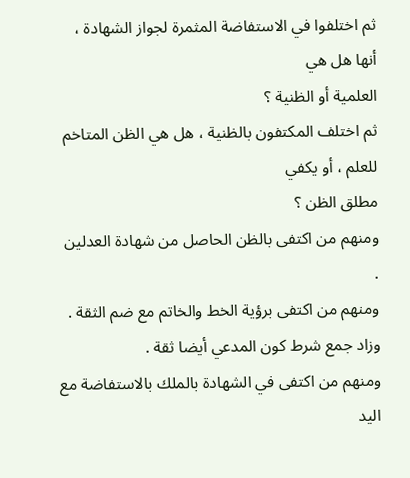ثم اختلفوا في الاستفاضة المثمرة لجواز الشهادة ، أنها هل هي
العلمية أو الظنية ؟
ثم اختلف المكتفون بالظنية ، هل هي الظن المتاخم للعلم ، أو يكفي
مطلق الظن ؟
ومنهم من اكتفى بالظن الحاصل من شهادة العدلين .
ومنهم من اكتفى برؤية الخط والخاتم مع ضم الثقة .
وزاد جمع شرط كون المدعي أيضا ثقة .
ومنهم من اكتفى في الشهادة بالملك بالاستفاضة مع اليد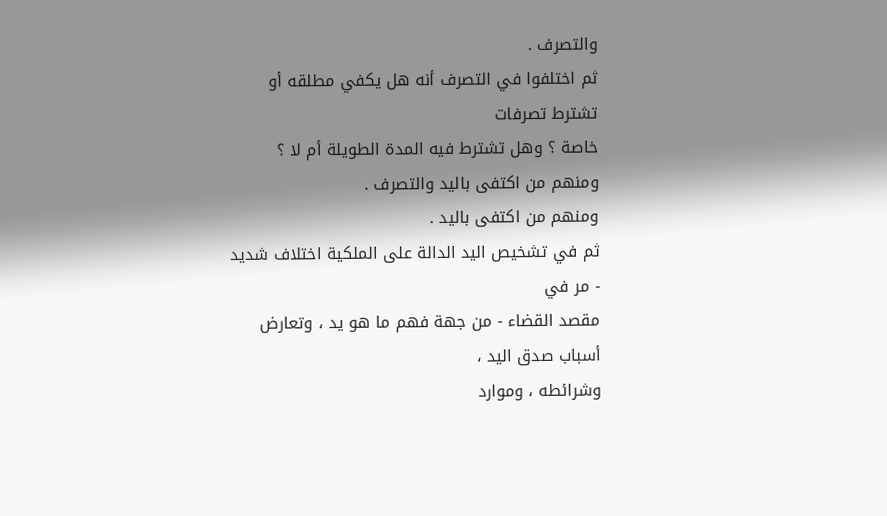والتصرف .
ثم اختلفوا في التصرف أنه هل يكفي مطلقه أو تشترط تصرفات
خاصة ؟ وهل تشترط فيه المدة الطويلة أم لا ؟
ومنهم من اكتفى باليد والتصرف .
ومنهم من اكتفى باليد .
ثم في تشخيص اليد الدالة على الملكية اختلاف شديد - مر في
مقصد القضاء - من جهة فهم ما هو يد ، وتعارض أسباب صدق اليد ،
وشرائطه ، وموارد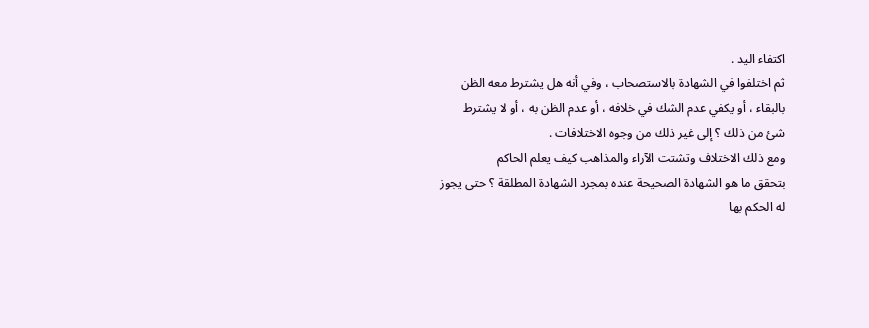اكتفاء اليد .
ثم اختلفوا في الشهادة بالاستصحاب ، وفي أنه هل يشترط معه الظن
بالبقاء ، أو يكفي عدم الشك في خلافه ، أو عدم الظن به ، أو لا يشترط
شئ من ذلك ؟ إلى غير ذلك من وجوه الاختلافات .
ومع ذلك الاختلاف وتشتت الآراء والمذاهب كيف يعلم الحاكم
بتحقق ما هو الشهادة الصحيحة عنده بمجرد الشهادة المطلقة ؟ حتى يجوز
له الحكم بها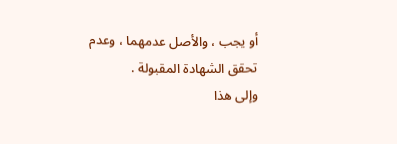أو يجب ، والأصل عدمهما ، وعدم تحقق الشهادة المقبولة .
وإلى هذا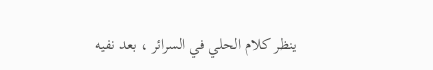ينظر كلام الحلي في السرائر ، بعد نفيه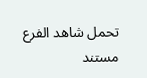تحمل شاهد الفرع
مستند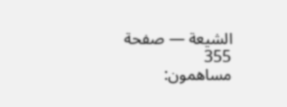الشيعة — صفحة 355
مساهمون: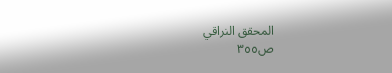المحقق النراقي
ص٣٥٥